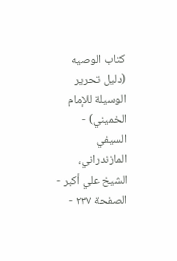كتاب الوصيه (دليل تحرير الوسيلة للإمام الخميني) - السيفي المازندراني، الشيخ علي أكبر - الصفحة ٢٣٧ -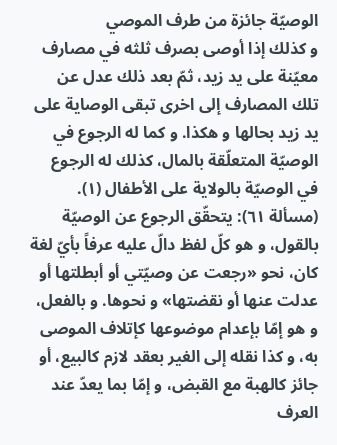الوصيّة جائزة من طرف الموصي
و كذلك إذا أوصى بصرف ثلثه في مصارف معيّنة على يد زيد، ثمّ بعد ذلك عدل عن تلك المصارف إلى اخرى تبقى الوصاية على يد زيد بحالها و هكذا. و كما له الرجوع في الوصيّة المتعلّقة بالمال، كذلك له الرجوع في الوصيّة بالولاية على الأطفال (١).
(مسألة ٦١): يتحقّق الرجوع عن الوصيّة بالقول، و هو كلّ لفظ دالّ عليه عرفاً بأيّ لغة كان، نحو «رجعت عن وصيّتي أو أبطلتها أو عدلت عنها أو نقضتها» و نحوها. و بالفعل، و هو إمّا بإعدام موضوعها كإتلاف الموصى به، و كذا نقله إلى الغير بعقد لازم كالبيع، أو جائز كالهبة مع القبض، و إمّا بما يعدّ عند العرف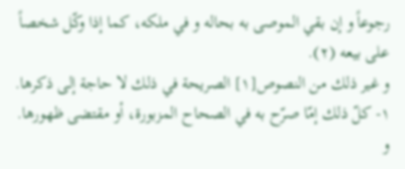رجوعاً و إن بقي الموصى به بحاله و في ملكه، كما إذا وكّل شخصاً على بيعه (٢).
و غير ذلك من النصوص[١] الصريحة في ذلك لا حاجة إلى ذكرها.
١- كلّ ذلك إمّا صرّح به في الصحاح المزبورة، أو مقتضى ظهورها.
و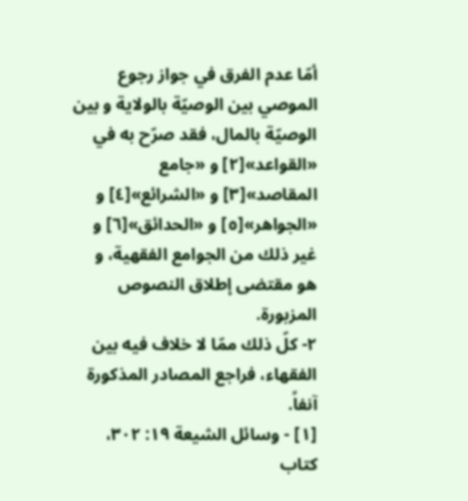أمّا عدم الفرق في جواز رجوع الموصي بين الوصيّة بالولاية و بين الوصيّة بالمال، فقد صرّح به في «القواعد»[٢] و «جامع المقاصد»[٣] و «الشرائع»[٤] و «الجواهر»[٥] و «الحدائق»[٦] و غير ذلك من الجوامع الفقهية، و هو مقتضى إطلاق النصوص المزبورة.
٢- كلّ ذلك ممّا لا خلاف فيه بين الفقهاء، فراجع المصادر المذكورة آنفاً.
[١] - وسائل الشيعة ١٩: ٣٠٢، كتاب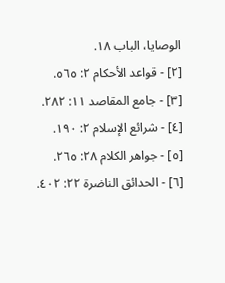الوصايا، الباب ١٨.
[٢] - قواعد الأحكام ٢: ٥٦٥.
[٣] - جامع المقاصد ١١: ٢٨٢.
[٤] - شرائع الإسلام ٢: ١٩٠.
[٥] - جواهر الكلام ٢٨: ٢٦٥.
[٦] - الحدائق الناضرة ٢٢: ٤٠٢.